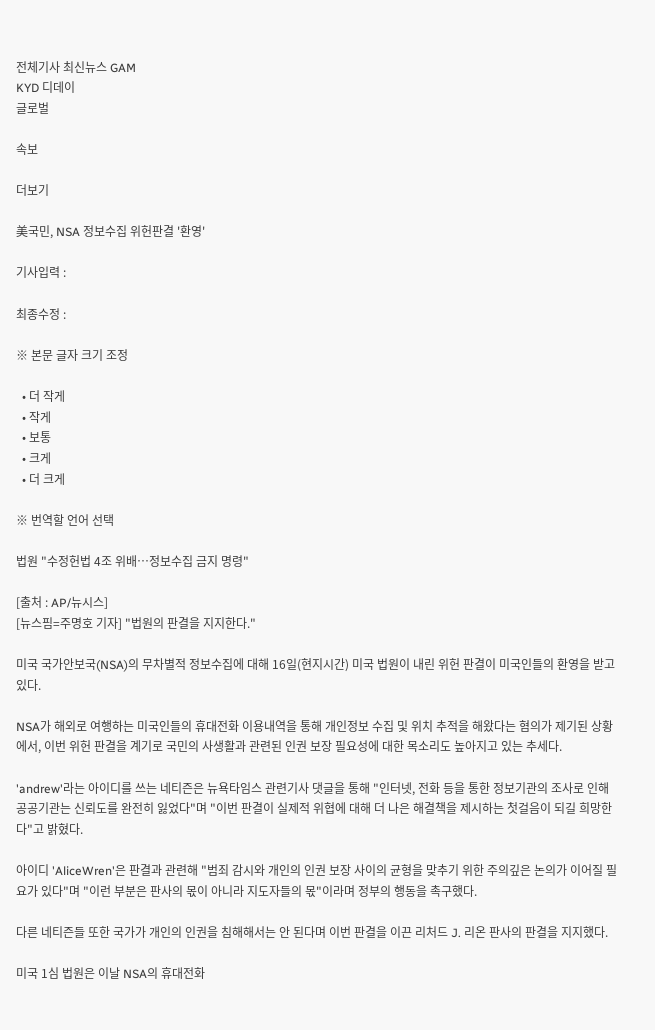전체기사 최신뉴스 GAM
KYD 디데이
글로벌

속보

더보기

美국민, NSA 정보수집 위헌판결 '환영'

기사입력 :

최종수정 :

※ 본문 글자 크기 조정

  • 더 작게
  • 작게
  • 보통
  • 크게
  • 더 크게

※ 번역할 언어 선택

법원 "수정헌법 4조 위배…정보수집 금지 명령"

[출처 : AP/뉴시스]
[뉴스핌=주명호 기자] "법원의 판결을 지지한다."

미국 국가안보국(NSA)의 무차별적 정보수집에 대해 16일(현지시간) 미국 법원이 내린 위헌 판결이 미국인들의 환영을 받고 있다.

NSA가 해외로 여행하는 미국인들의 휴대전화 이용내역을 통해 개인정보 수집 및 위치 추적을 해왔다는 혐의가 제기된 상황에서, 이번 위헌 판결을 계기로 국민의 사생활과 관련된 인권 보장 필요성에 대한 목소리도 높아지고 있는 추세다.

'andrew'라는 아이디를 쓰는 네티즌은 뉴욕타임스 관련기사 댓글을 통해 "인터넷, 전화 등을 통한 정보기관의 조사로 인해 공공기관는 신뢰도를 완전히 잃었다"며 "이번 판결이 실제적 위협에 대해 더 나은 해결책을 제시하는 첫걸음이 되길 희망한다"고 밝혔다.

아이디 'AliceWren'은 판결과 관련해 "범죄 감시와 개인의 인권 보장 사이의 균형을 맞추기 위한 주의깊은 논의가 이어질 필요가 있다"며 "이런 부분은 판사의 몫이 아니라 지도자들의 몫"이라며 정부의 행동을 촉구했다.

다른 네티즌들 또한 국가가 개인의 인권을 침해해서는 안 된다며 이번 판결을 이끈 리처드 J. 리온 판사의 판결을 지지했다.

미국 1심 법원은 이날 NSA의 휴대전화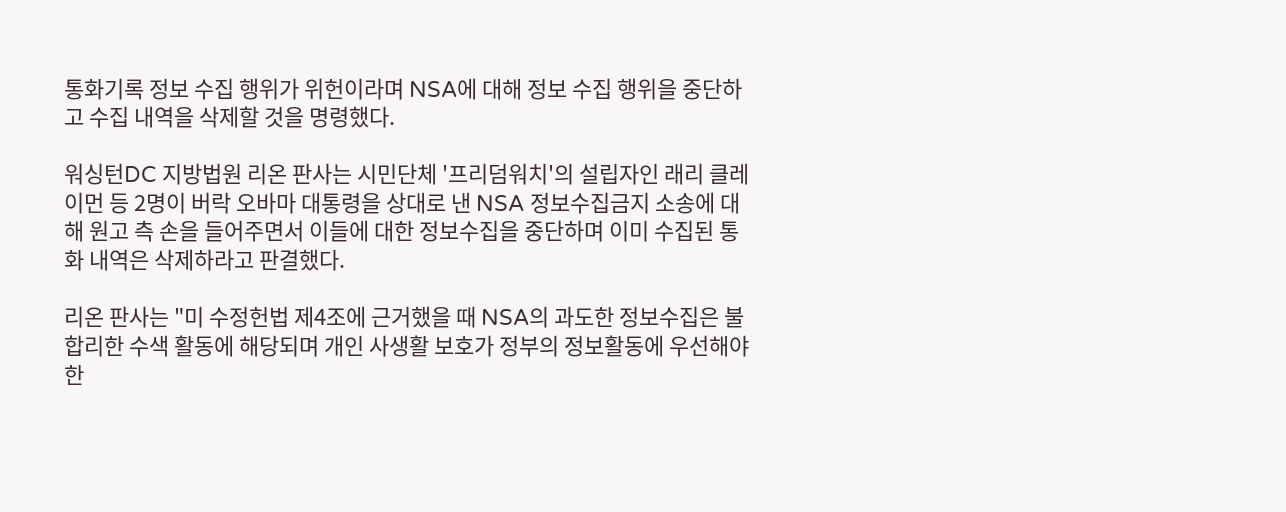통화기록 정보 수집 행위가 위헌이라며 NSA에 대해 정보 수집 행위을 중단하고 수집 내역을 삭제할 것을 명령했다.

워싱턴DC 지방법원 리온 판사는 시민단체 '프리덤워치'의 설립자인 래리 클레이먼 등 2명이 버락 오바마 대통령을 상대로 낸 NSA 정보수집금지 소송에 대해 원고 측 손을 들어주면서 이들에 대한 정보수집을 중단하며 이미 수집된 통화 내역은 삭제하라고 판결했다.

리온 판사는 "미 수정헌법 제4조에 근거했을 때 NSA의 과도한 정보수집은 불합리한 수색 활동에 해당되며 개인 사생활 보호가 정부의 정보활동에 우선해야 한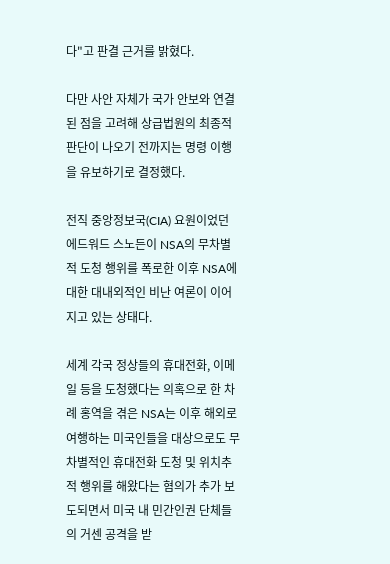다"고 판결 근거를 밝혔다.

다만 사안 자체가 국가 안보와 연결된 점을 고려해 상급법원의 최종적 판단이 나오기 전까지는 명령 이행을 유보하기로 결정했다.

전직 중앙정보국(CIA) 요원이었던 에드워드 스노든이 NSA의 무차별적 도청 행위를 폭로한 이후 NSA에 대한 대내외적인 비난 여론이 이어지고 있는 상태다.

세계 각국 정상들의 휴대전화, 이메일 등을 도청했다는 의혹으로 한 차례 홍역을 겪은 NSA는 이후 해외로 여행하는 미국인들을 대상으로도 무차별적인 휴대전화 도청 및 위치추적 행위를 해왔다는 혐의가 추가 보도되면서 미국 내 민간인권 단체들의 거센 공격을 받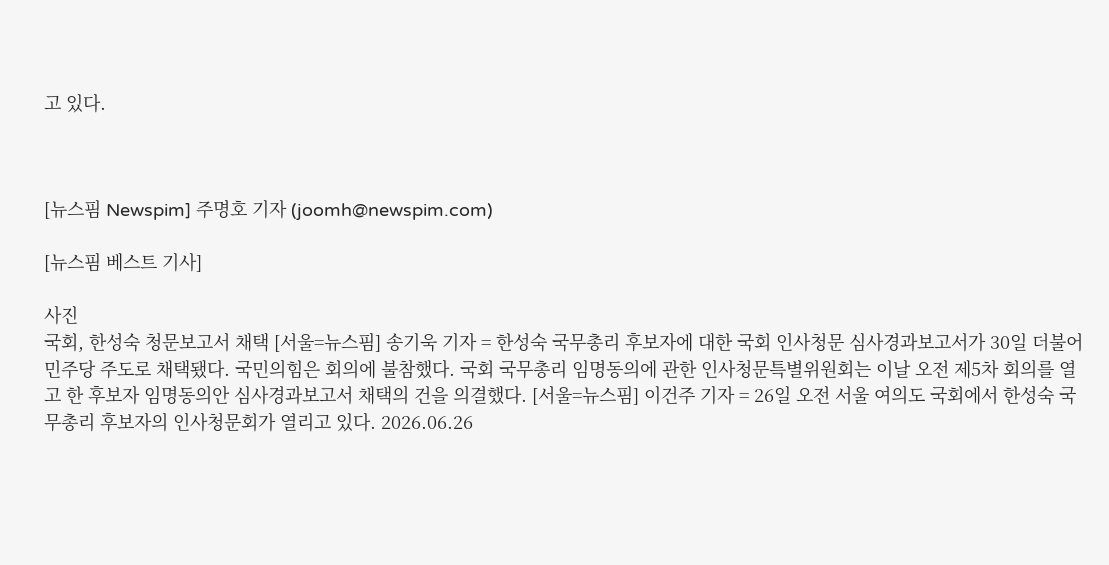고 있다.



[뉴스핌 Newspim] 주명호 기자 (joomh@newspim.com)

[뉴스핌 베스트 기사]

사진
국회, 한성숙 청문보고서 채택 [서울=뉴스핌] 송기욱 기자 = 한성숙 국무총리 후보자에 대한 국회 인사청문 심사경과보고서가 30일 더불어민주당 주도로 채택됐다. 국민의힘은 회의에 불참했다. 국회 국무총리 임명동의에 관한 인사청문특별위원회는 이날 오전 제5차 회의를 열고 한 후보자 임명동의안 심사경과보고서 채택의 건을 의결했다. [서울=뉴스핌] 이건주 기자 = 26일 오전 서울 여의도 국회에서 한성숙 국무총리 후보자의 인사청문회가 열리고 있다. 2026.06.26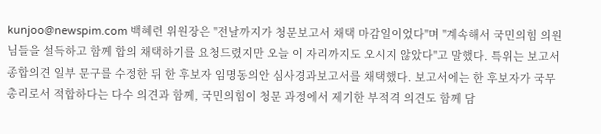kunjoo@newspim.com 백혜련 위원장은 "전날까지가 청문보고서 채택 마감일이었다"며 "계속해서 국민의힘 의원님들을 설득하고 함께 합의 채택하기를 요청드렸지만 오늘 이 자리까지도 오시지 않았다"고 말했다. 특위는 보고서 종합의견 일부 문구를 수정한 뒤 한 후보자 임명동의안 심사경과보고서를 채택했다. 보고서에는 한 후보자가 국무총리로서 적합하다는 다수 의견과 함께, 국민의힘이 청문 과정에서 제기한 부적격 의견도 함께 담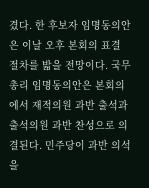겼다. 한 후보자 임명동의안은 이날 오후 본회의 표결 절차를 밟을 전망이다. 국무총리 임명동의안은 본회의에서 재적의원 과반 출석과 출석의원 과반 찬성으로 의결된다. 민주당이 과반 의석을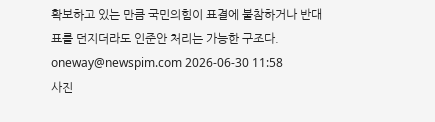확보하고 있는 만큼 국민의힘이 표결에 불참하거나 반대표를 던지더라도 인준안 처리는 가능한 구조다. oneway@newspim.com 2026-06-30 11:58
사진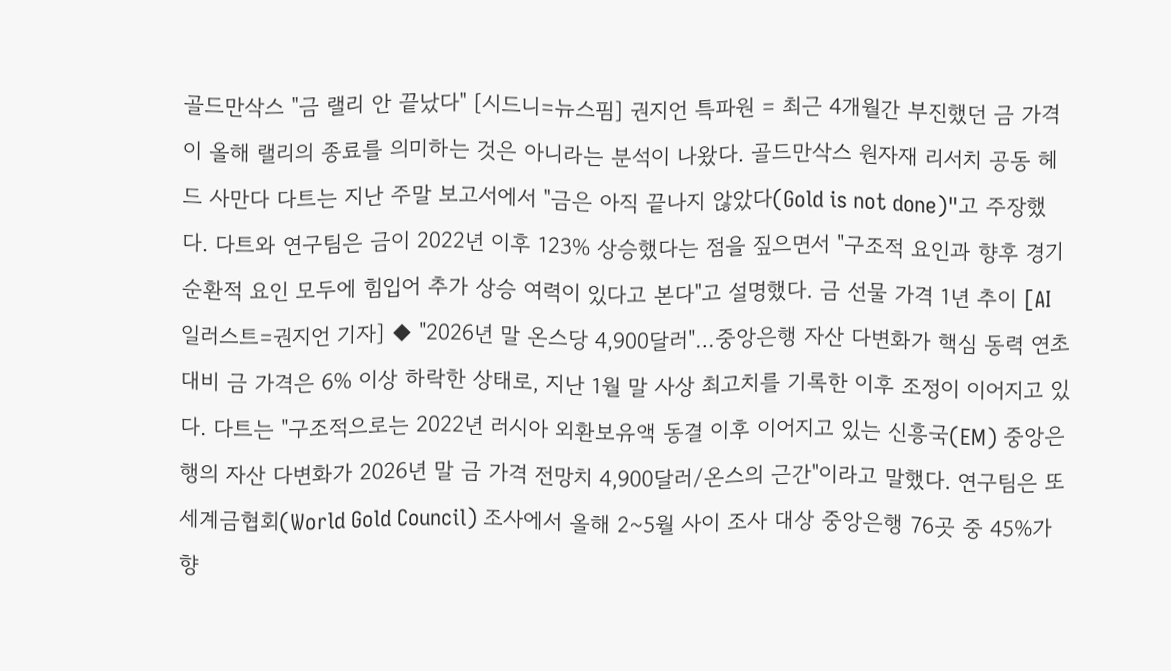골드만삭스 "금 랠리 안 끝났다" [시드니=뉴스핌] 권지언 특파원 = 최근 4개월간 부진했던 금 가격이 올해 랠리의 종료를 의미하는 것은 아니라는 분석이 나왔다. 골드만삭스 원자재 리서치 공동 헤드 사만다 다트는 지난 주말 보고서에서 "금은 아직 끝나지 않았다(Gold is not done)"고 주장했다. 다트와 연구팀은 금이 2022년 이후 123% 상승했다는 점을 짚으면서 "구조적 요인과 향후 경기순환적 요인 모두에 힘입어 추가 상승 여력이 있다고 본다"고 설명했다. 금 선물 가격 1년 추이 [AI 일러스트=권지언 기자] ◆ "2026년 말 온스당 4,900달러"…중앙은행 자산 다변화가 핵심 동력 연초 대비 금 가격은 6% 이상 하락한 상태로, 지난 1월 말 사상 최고치를 기록한 이후 조정이 이어지고 있다. 다트는 "구조적으로는 2022년 러시아 외환보유액 동결 이후 이어지고 있는 신흥국(EM) 중앙은행의 자산 다변화가 2026년 말 금 가격 전망치 4,900달러/온스의 근간"이라고 말했다. 연구팀은 또 세계금협회(World Gold Council) 조사에서 올해 2~5월 사이 조사 대상 중앙은행 76곳 중 45%가 향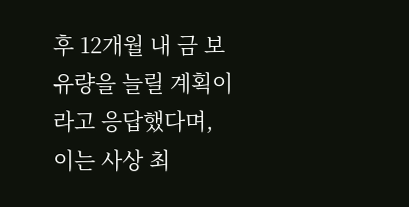후 12개월 내 금 보유량을 늘릴 계획이라고 응답했다며, 이는 사상 최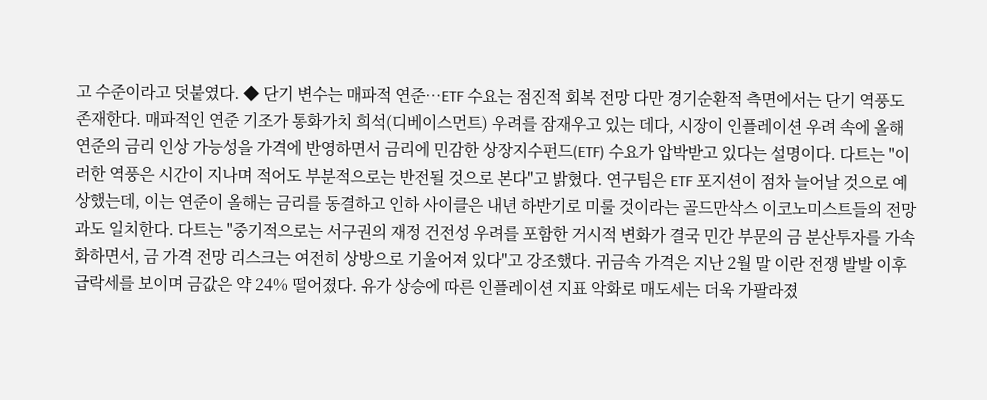고 수준이라고 덧붙였다. ◆ 단기 변수는 매파적 연준…ETF 수요는 점진적 회복 전망 다만 경기순환적 측면에서는 단기 역풍도 존재한다. 매파적인 연준 기조가 통화가치 희석(디베이스먼트) 우려를 잠재우고 있는 데다, 시장이 인플레이션 우려 속에 올해 연준의 금리 인상 가능성을 가격에 반영하면서 금리에 민감한 상장지수펀드(ETF) 수요가 압박받고 있다는 설명이다. 다트는 "이러한 역풍은 시간이 지나며 적어도 부분적으로는 반전될 것으로 본다"고 밝혔다. 연구팀은 ETF 포지션이 점차 늘어날 것으로 예상했는데, 이는 연준이 올해는 금리를 동결하고 인하 사이클은 내년 하반기로 미룰 것이라는 골드만삭스 이코노미스트들의 전망과도 일치한다. 다트는 "중기적으로는 서구권의 재정 건전성 우려를 포함한 거시적 변화가 결국 민간 부문의 금 분산투자를 가속화하면서, 금 가격 전망 리스크는 여전히 상방으로 기울어져 있다"고 강조했다. 귀금속 가격은 지난 2월 말 이란 전쟁 발발 이후 급락세를 보이며 금값은 약 24% 떨어졌다. 유가 상승에 따른 인플레이션 지표 악화로 매도세는 더욱 가팔라졌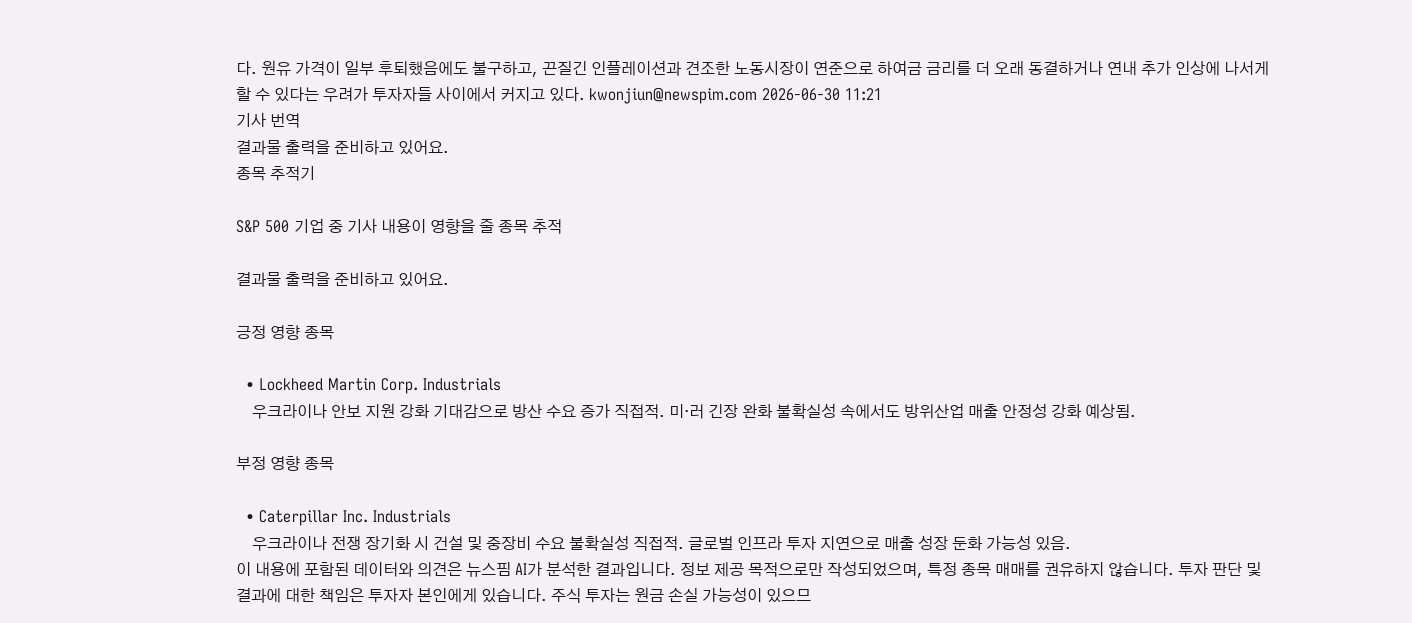다. 원유 가격이 일부 후퇴했음에도 불구하고, 끈질긴 인플레이션과 견조한 노동시장이 연준으로 하여금 금리를 더 오래 동결하거나 연내 추가 인상에 나서게 할 수 있다는 우려가 투자자들 사이에서 커지고 있다. kwonjiun@newspim.com 2026-06-30 11:21
기사 번역
결과물 출력을 준비하고 있어요.
종목 추적기

S&P 500 기업 중 기사 내용이 영향을 줄 종목 추적

결과물 출력을 준비하고 있어요.

긍정 영향 종목

  • Lockheed Martin Corp. Industrials
    우크라이나 안보 지원 강화 기대감으로 방산 수요 증가 직접적. 미·러 긴장 완화 불확실성 속에서도 방위산업 매출 안정성 강화 예상됨.

부정 영향 종목

  • Caterpillar Inc. Industrials
    우크라이나 전쟁 장기화 시 건설 및 중장비 수요 불확실성 직접적. 글로벌 인프라 투자 지연으로 매출 성장 둔화 가능성 있음.
이 내용에 포함된 데이터와 의견은 뉴스핌 AI가 분석한 결과입니다. 정보 제공 목적으로만 작성되었으며, 특정 종목 매매를 권유하지 않습니다. 투자 판단 및 결과에 대한 책임은 투자자 본인에게 있습니다. 주식 투자는 원금 손실 가능성이 있으므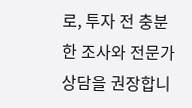로, 투자 전 충분한 조사와 전문가 상담을 권장합니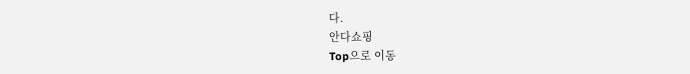다.
안다쇼핑
Top으로 이동